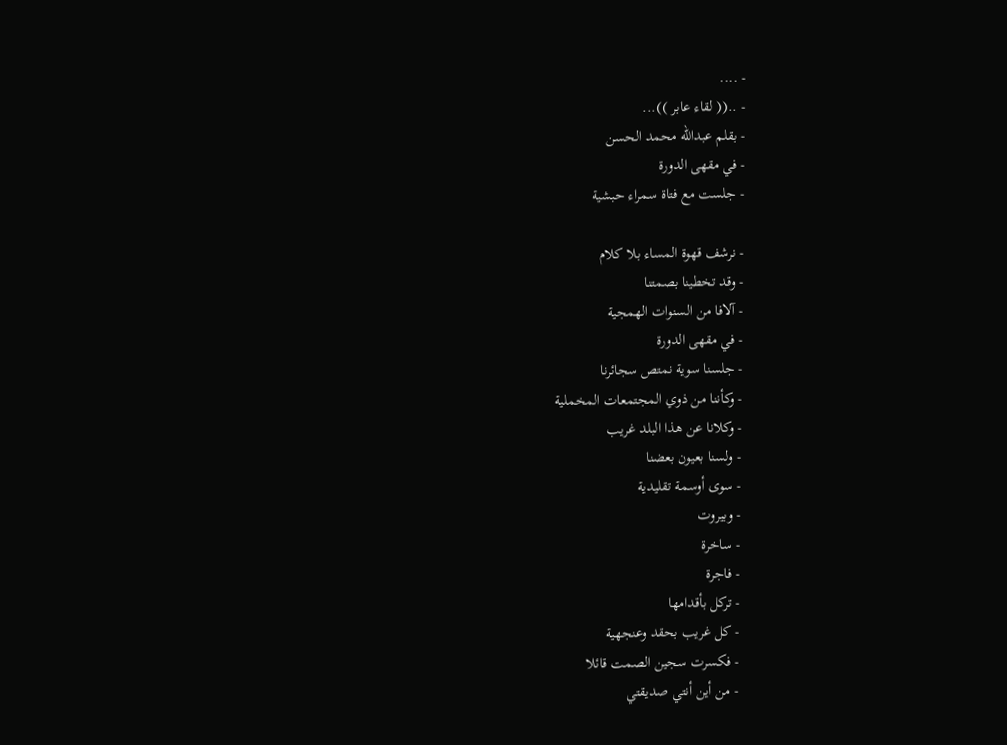- ....
- ..(( لقاء عابر ))...
- بقلم عبدالله محمد الحسن
- في مقهى الدورة
- جلست مع فتاة سمراء حبشية

- نرشف قهوة المساء بلا كلام
- وقد تخطينا بصمتنا
- آلافا من السنوات الهمجية
- في مقهى الدورة
- جلسنا سوية نمتص سجائرنا
- وكأننا من ذوي المجتمعات المخملية
- وكلانا عن هذا البلد غريب
- ولسنا بعيون بعضنا
- سوى أوسمة تقليدية
- وبيروت
- ساخرة
- فاجرة
- تركل بأقدامها
- كل غريب بحقد وعنجهية
- فكسرت سجين الصمت قائلا
- من أين أنتي صديقتي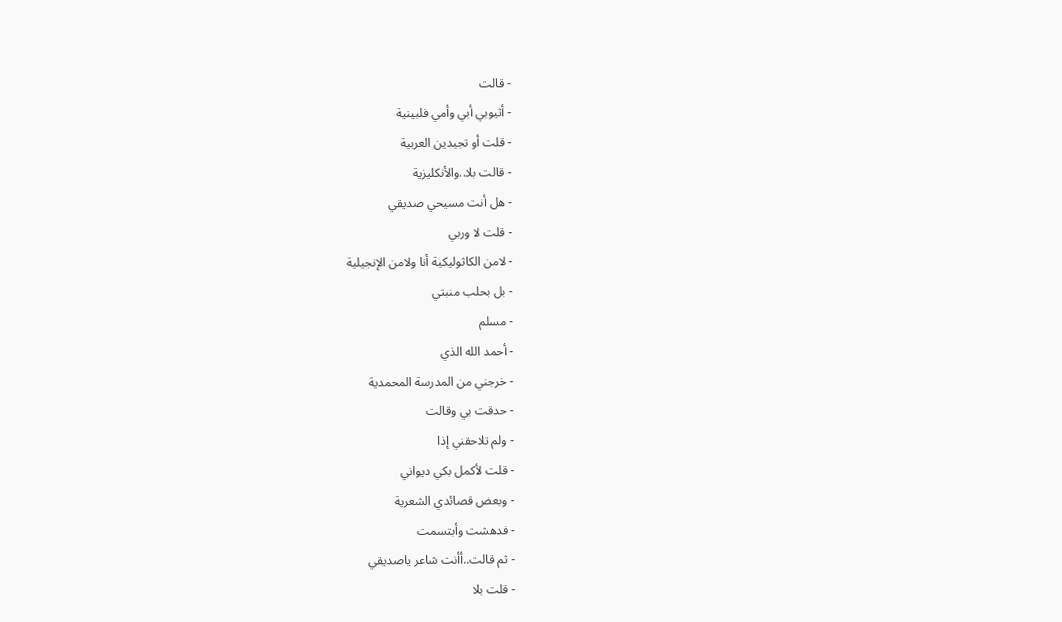- قالت
- أثيوبي أبي وأمي فلبينية
- قلت أو تجيدين العربية
- قالت بلا..والأنكليزية
- هل أنت مسيحي صديقي
- قلت لا وربي
- لامن الكاثوليكية أنا ولامن الإنجيلية
- بل بحلب منبتي
- مسلم
- أحمد الله الذي
- خرجني من المدرسة المحمدية
- حدقت بي وقالت
- ولم تلاحقني إذا
- قلت لأكمل بكي ديواني
- وبعض قصائدي الشعرية
- فدهشت وأبتسمت
- ثم قالت..أأنت شاعر ياصديقي
- قلت بلا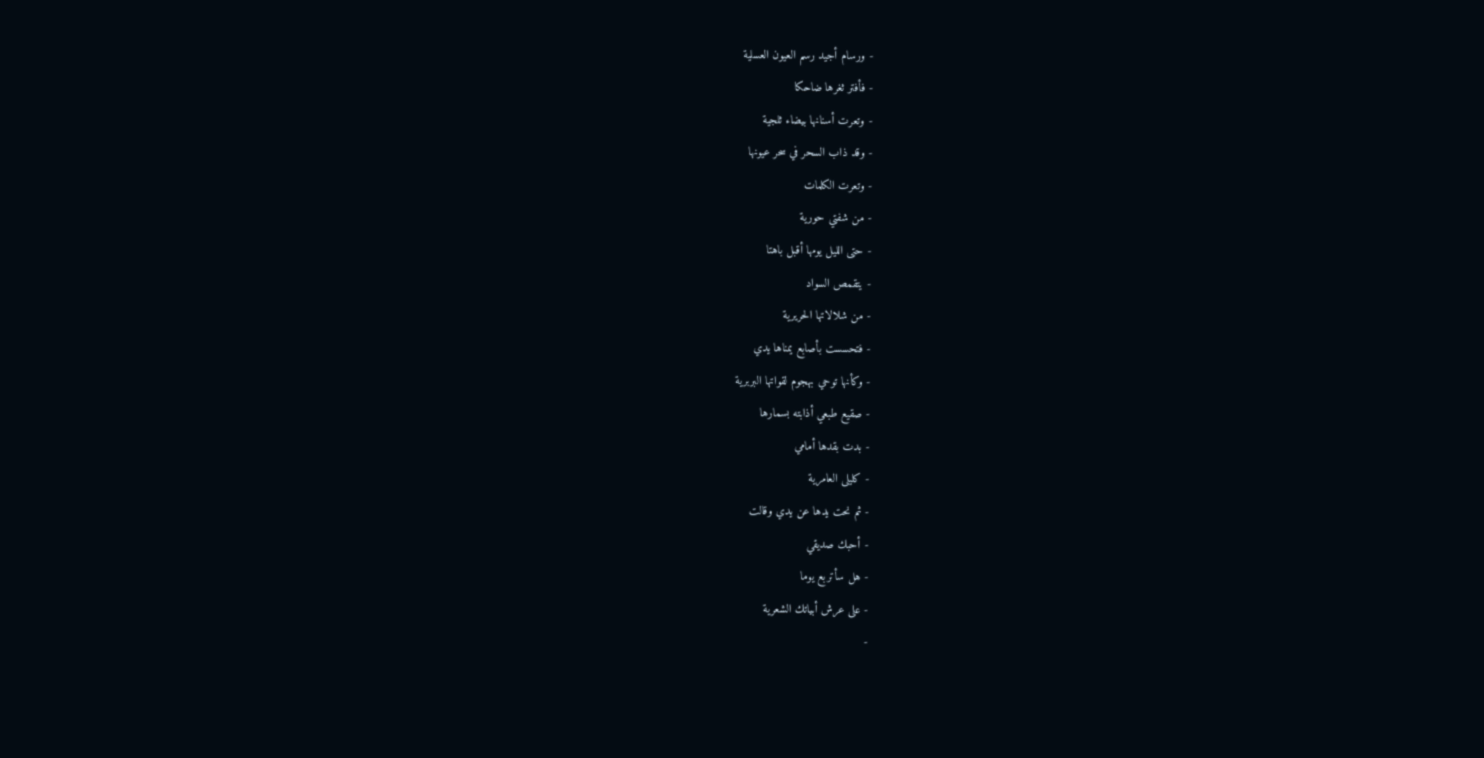- ورسام أجيد رسم العيون العسلية
- فأفتر ثغرها ضاحكا
- وتعرت أسنانها بيضاء ثلجية
- وقد ذاب السحر في سحر عيونها
- وتعرت الكلمات
- من شفتي حورية
- حتى الليل يومها أقبل باهتا
- يتقمص السواد
- من شلالاتها الحريرية
- فتحسست بأصابع يمناها يدي
- وكأنها توحي بهجوم لقواتها البربرية
- صقيع طبعي أذابته بسمارها
- بدت بقدها أمامي
- كليلى العامرية
- ثم نحت يدها عن يدي وقالت
- أحبك صديقي
- هل سأتربع يوما
- على عرش أبياتك الشعرية
-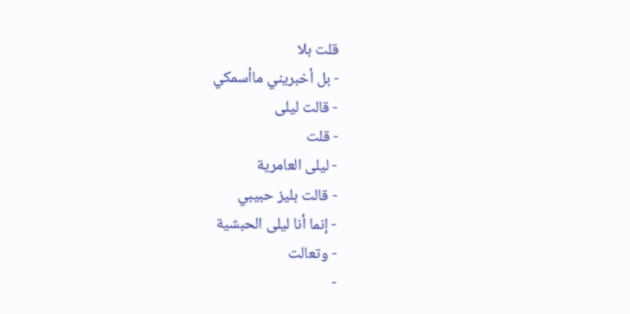قلت بلا
- بل أخبريني ماأسمكي
- قالت ليلى
- قلت
- ليلى العامرية
- قالت بليز حبيبي
- إنما أنا ليلى الحبشية
- وتعالت
-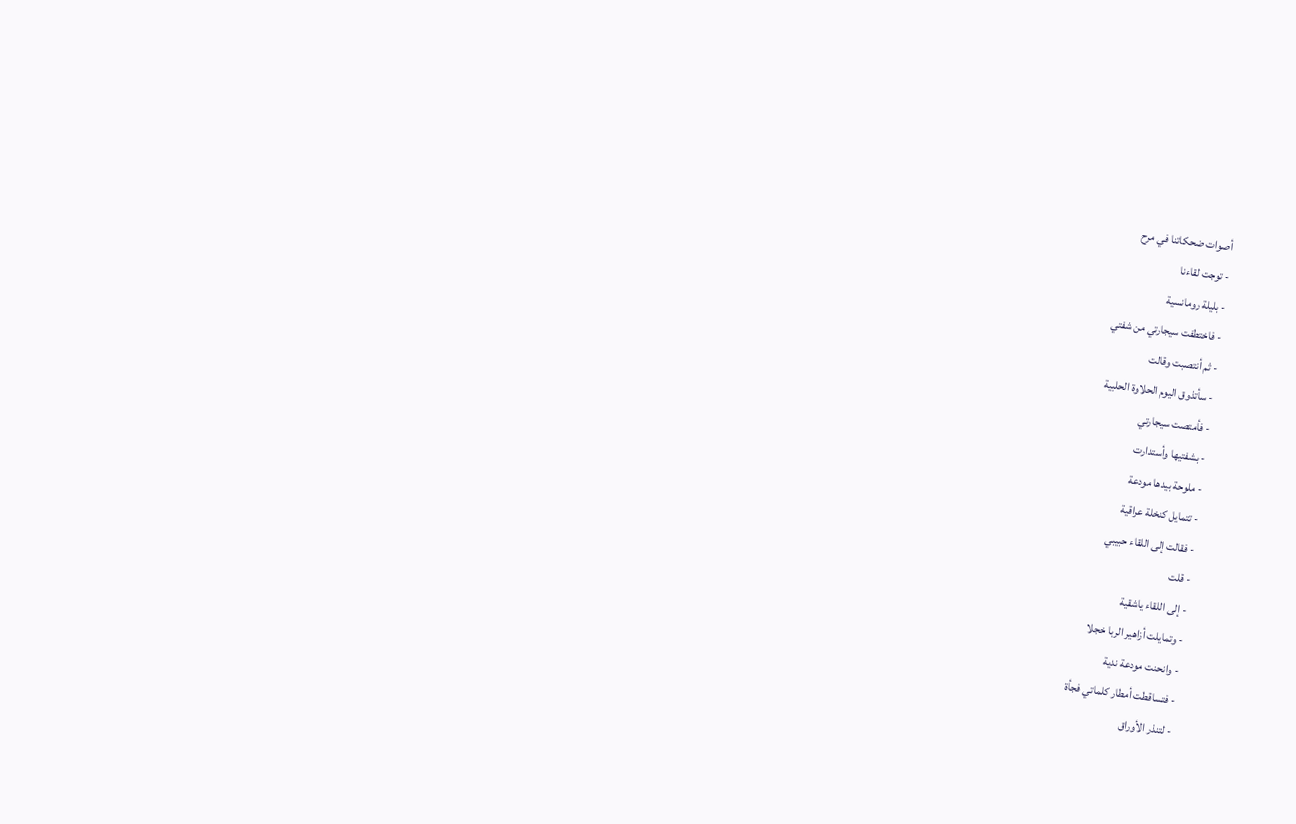أصوات ضحكاتنا في مرح
- توجت لقاءنا
- بليلة رومانسية
- فاختطفت سيجارتي من شفتي
- ثم أنتصبت وقالت
- سأتذوق اليوم الحلاوة الحلبية
- فأمتصت سيجارتي
- بشفتيها وأستدارت
- ملوحة بيدها مودعة
- تتمايل كنخلة عراقية
- فقالت إلى اللقاء حبيبي
- قلت
- إلى اللقاء ياشقية
- وتمايلت أزاهير الربا خجلا
- وانحنت مودعة ندية
- فتساقطت أمطار كلماتي فجأة
- لتنذر الأوراق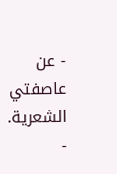- عن عاصفتي الشعرية.
-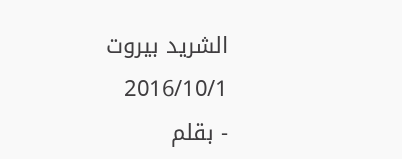الشريد بيروت 2016/10/1
- بقلم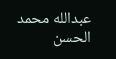عبدالله محمد الحسن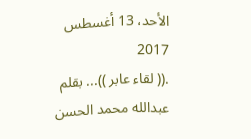الأحد، 13 أغسطس 2017
.(( لقاء عابر ))... بقلم عبدالله محمد الحسن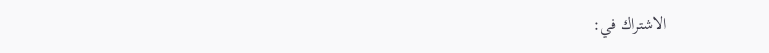الاشتراك في: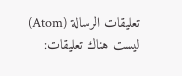تعليقات الرسالة (Atom)
ليست هناك تعليقات: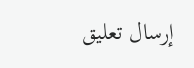إرسال تعليق